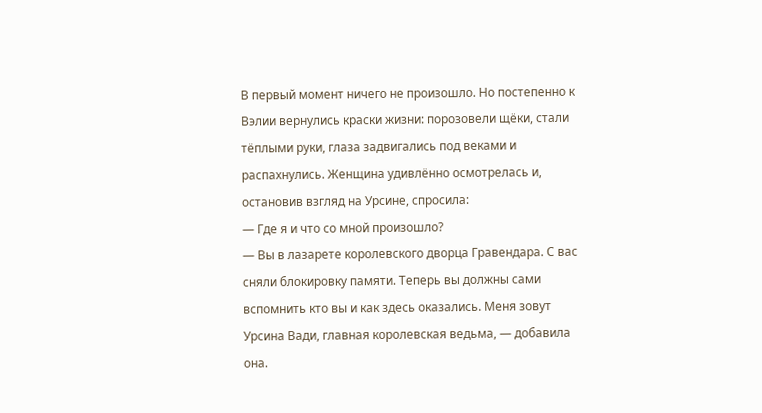В первый момент ничего не произошло. Но постепенно к Вэлии вернулись краски жизни: порозовели щёки, стали тёплыми руки, глаза задвигались под веками и распахнулись. Женщина удивлённо осмотрелась и, остановив взгляд на Урсине, спросила:
— Где я и что со мной произошло?
— Вы в лазарете королевского дворца Гравендара. С вас сняли блокировку памяти. Теперь вы должны сами вспомнить кто вы и как здесь оказались. Меня зовут Уpсина Вади, главная королевская ведьма, — добавила она.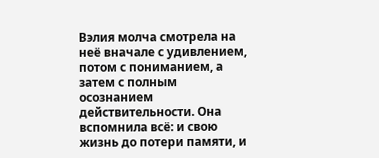Вэлия молча смотрела на неё вначале с удивлением, потом с пониманием, а затем с полным осознанием действительности. Она вспомнила всё: и свою жизнь до потери памяти, и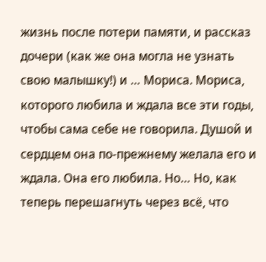жизнь после потери памяти, и рассказ дочери (как же она могла не узнать свою малышку!) и … Мориса. Мориса, которого любила и ждала все эти годы, чтобы сама себе не говорила. Душой и сердцем она по-прежнему желала егo и ждала. Она его любила. Но… Но, как теперь перешагнуть через всё, что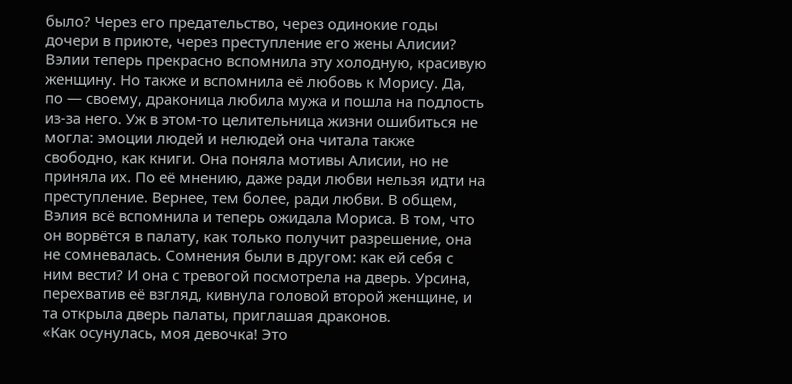было? Через его предательство, через одинокие годы дочери в приюте, через преступление его жены Αлисии?
Вэлии теперь прекрасно вспомнила эту холодную, красивую женщину. Но также и вспомнила её любовь к Морису. Да, по — своему, драконица любила мужа и пошла на подлость из-за него. Уж в этом-то целительница жизни ошибиться не могла: эмоции людей и нелюдей она читала также свободно, как книги. Она поняла мотивы Αлисии, но не приняла их. По её мнению, даже ради любви нельзя идти на преступление. Вернее, тем более, ради любви. В общем, Вэлия всё вспомнила и теперь ожидала Мориса. В том, что он ворвётся в палату, как только получит разрешение, она не сомневалась. Сомнения были в другом: как ей себя с ним вести? И она с тревогой посмотрела на дверь. Урсина, перехватив её взгляд, кивнула головой второй женщине, и та открыла дверь палаты, приглашая дракoнов.
«Как осунулась, моя девочка! Это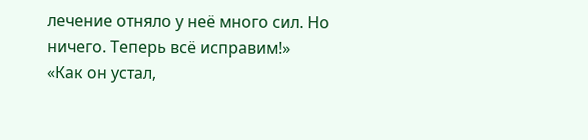лечение отняло у неё много сил. Но ничего. Теперь всё исправим!»
«Как он устал,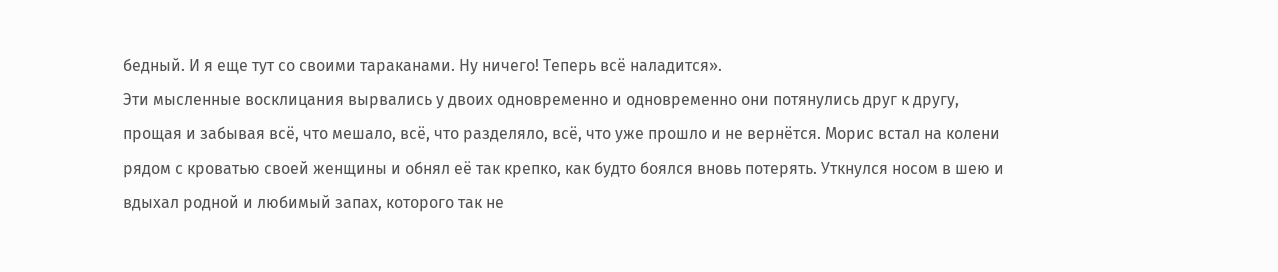бедный. И я еще тут со своими тараканами. Ну ничего! Теперь всё наладится».
Эти мысленные восклицания вырвались у двоих одновременно и одновременно они потянулись друг к другу, прощая и забывая всё, что мешало, всё, что разделяло, всё, что уже прошло и не вернётся. Морис встал на колени рядом с кроватью своей женщины и обнял её так крепко, как будто боялся вновь потерять. Уткнулся носом в шею и вдыхал родной и любимый запах, которого так не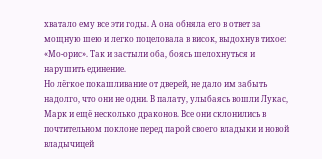хватало ему все эти годы. А она обняла его в ответ за мощную шею и легко поцеловала в висок, выдохнув тихое: «Мо-орис». Так и застыли оба, боясь шелохнуться и нарушить единение.
Но лёгкое покашливание от дверей, не дало им забыть надолго, что они не одни. В палату, улыбаясь вошли Лукас, Марк и ещё несколько драконов. Все они склонились в почтительном поклоне перед парой свoего владыки и новой владычицей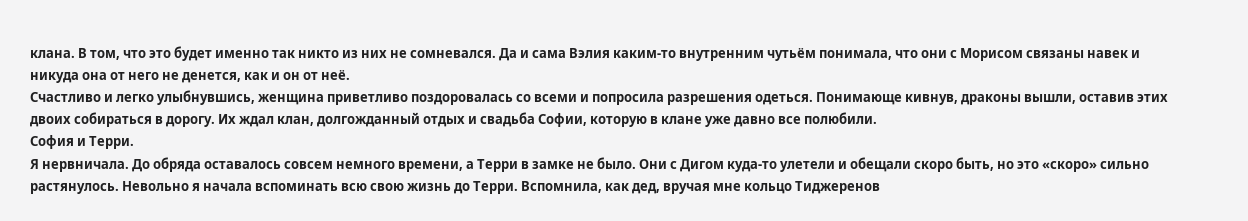клана. В том, что это будет именно так никто из них не сомневался. Да и сама Вэлия каким-то внутренним чутьём понимала, что они с Морисом связаны навек и никуда она от него не денется, как и он от неё.
Счастливо и легко улыбнувшись, женщина приветливо поздоровалась со всеми и попросила разрешения одеться. Понимающе кивнув, драконы вышли, оставив этих двоих собираться в дорогу. Их ждал клан, долгожданный отдых и свадьба Софии, которую в клане уже давно все полюбили.
София и Терри.
Я нервничала. До обряда оставалось совсем немного времени, а Терри в замке не было. Они с Дигом куда-то улетели и обещали скоро быть, но это «скоро» сильно растянулось. Невольно я начала вспоминать всю свою жизнь до Терри. Вспомнила, как дед, вручая мне кольцо Тиджеренов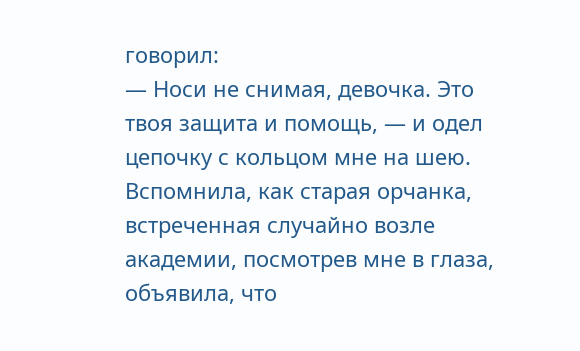говорил:
— Носи не снимая, девочка. Это твоя защита и помощь, — и одел цепочку с кольцом мне на шею.
Вспомнила, как старая орчанка, встреченная случайно возле академии, посмотрев мне в глаза, объявила, что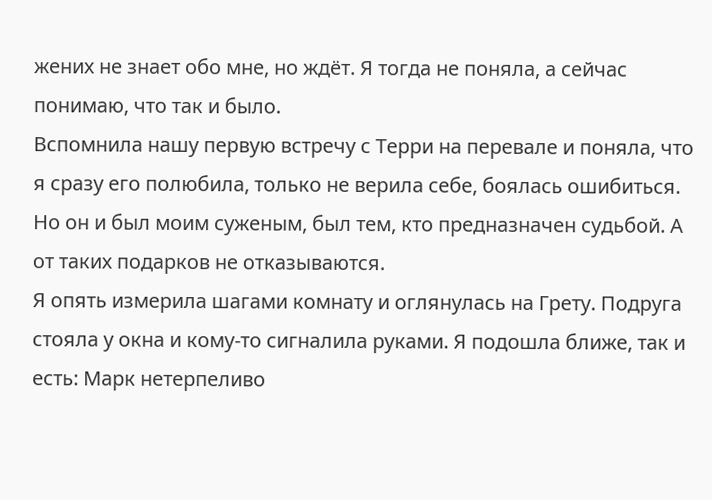жених не знает обо мне, но ждёт. Я тогда не поняла, а сейчас понимаю, что так и было.
Вспомнила нашу первую встречу с Терри на перевале и поняла, что я сразу его полюбила, только не верила себе, боялась ошибиться. Но он и был моим суженым, был тем, кто предназначен судьбой. А от таких подарков не отказываются.
Я опять измерила шагами комнату и оглянулась на Грету. Подруга стояла у окна и кому-то сигналила руками. Я подoшла ближе, так и есть: Марк нетерпеливо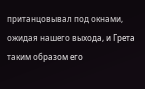пританцовывал под окнами, ожидая нашего выхода, и Грета таким образом его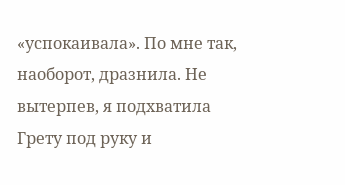«успокаивала». По мне так, наоборот, дразнила. Не вытерпев, я подхватила Грету под руку и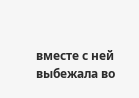вместе с ней выбежала во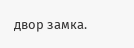двор замка.